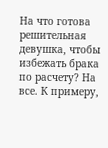На что готова решительная девушка, чтобы избежать брака по расчету? На все. К примеру,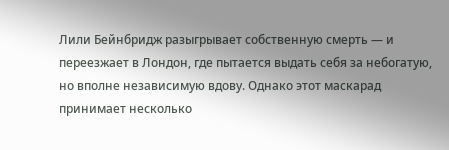Лили Бейнбридж разыгрывает собственную смерть — и переезжает в Лондон, где пытается выдать себя за небогатую, но вполне независимую вдову. Однако этот маскарад принимает несколько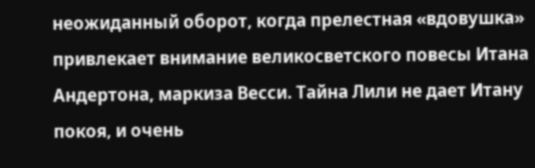неожиданный оборот, когда прелестная «вдовушка» привлекает внимание великосветского повесы Итана Андертона, маркиза Весси. Тайна Лили не дает Итану покоя, и очень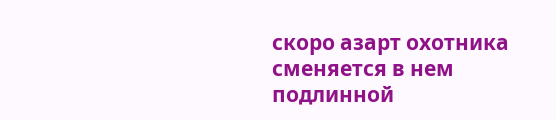скоро азарт охотника сменяется в нем подлинной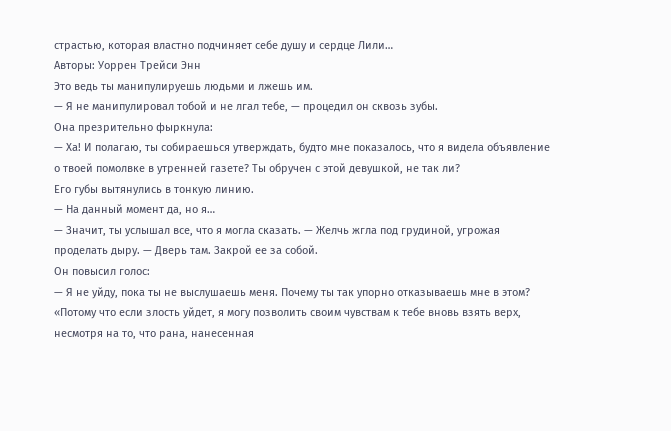страстью, которая властно подчиняет себе душу и сердце Лили…
Авторы: Уоррен Трейси Энн
Это ведь ты манипулируешь людьми и лжешь им.
— Я не манипулировал тобой и не лгал тебе, — процедил он сквозь зубы.
Она презрительно фыркнула:
— Ха! И полагаю, ты собираешься утверждать, будто мне показалось, что я видела объявление о твоей помолвке в утренней газете? Ты обручен с этой девушкой, не так ли?
Его губы вытянулись в тонкую линию.
— На данный момент да, но я…
— Значит, ты услышал все, что я могла сказать. — Желчь жгла под грудиной, угрожая проделать дыру. — Дверь там. Закрой ее за собой.
Он повысил голос:
— Я не уйду, пока ты не выслушаешь меня. Почему ты так упорно отказываешь мне в этом?
«Потому что если злость уйдет, я могу позволить своим чувствам к тебе вновь взять верх, несмотря на то, что рана, нанесенная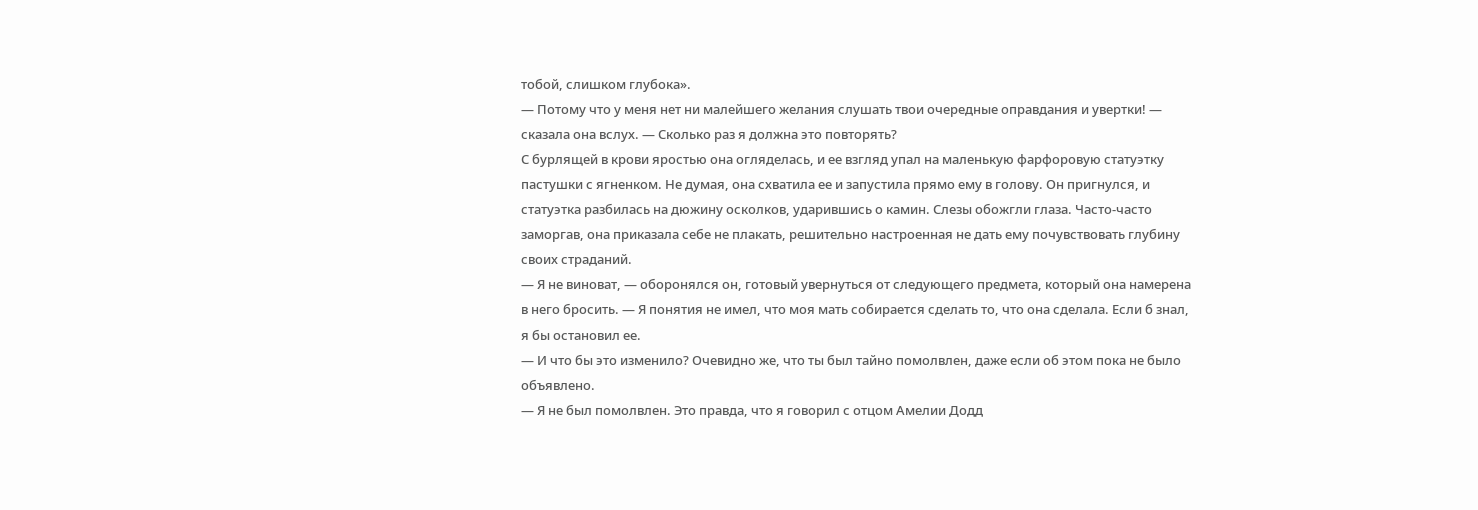тобой, слишком глубока».
— Потому что у меня нет ни малейшего желания слушать твои очередные оправдания и увертки! — сказала она вслух. — Сколько раз я должна это повторять?
С бурлящей в крови яростью она огляделась, и ее взгляд упал на маленькую фарфоровую статуэтку пастушки с ягненком. Не думая, она схватила ее и запустила прямо ему в голову. Он пригнулся, и статуэтка разбилась на дюжину осколков, ударившись о камин. Слезы обожгли глаза. Часто-часто заморгав, она приказала себе не плакать, решительно настроенная не дать ему почувствовать глубину своих страданий.
— Я не виноват, — оборонялся он, готовый увернуться от следующего предмета, который она намерена в него бросить. — Я понятия не имел, что моя мать собирается сделать то, что она сделала. Если б знал, я бы остановил ее.
— И что бы это изменило? Очевидно же, что ты был тайно помолвлен, даже если об этом пока не было объявлено.
— Я не был помолвлен. Это правда, что я говорил с отцом Амелии Додд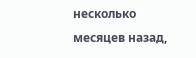несколько месяцев назад,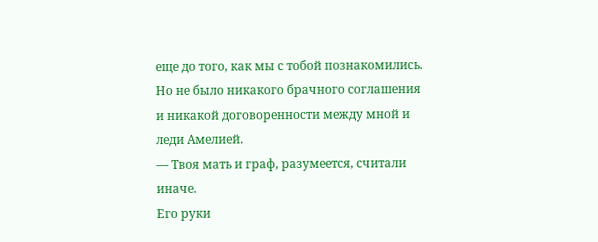еще до того, как мы с тобой познакомились. Но не было никакого брачного соглашения и никакой договоренности между мной и леди Амелией.
— Твоя мать и граф, разумеется, считали иначе.
Его руки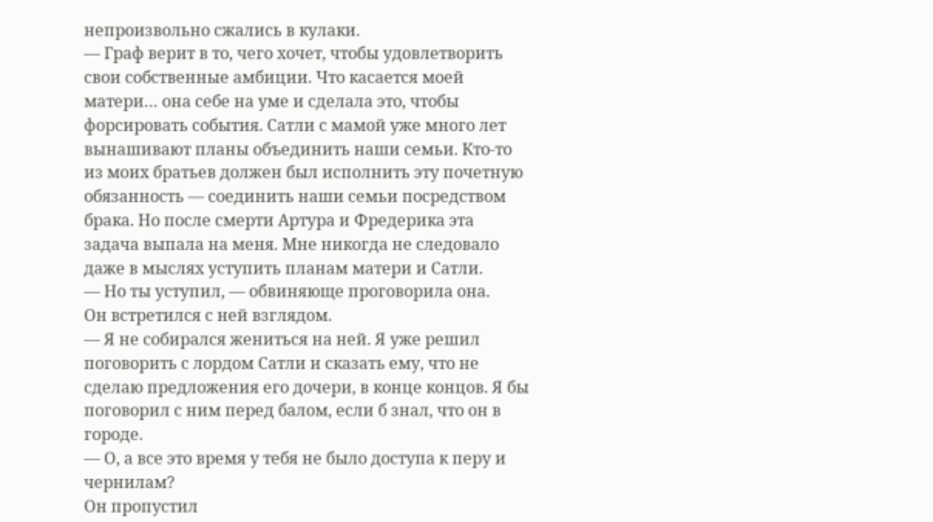непроизвольно сжались в кулаки.
— Граф верит в то, чего хочет, чтобы удовлетворить свои собственные амбиции. Что касается моей матери… она себе на уме и сделала это, чтобы форсировать события. Сатли с мамой уже много лет вынашивают планы объединить наши семьи. Кто-то из моих братьев должен был исполнить эту почетную обязанность — соединить наши семьи посредством брака. Но после смерти Артура и Фредерика эта задача выпала на меня. Мне никогда не следовало даже в мыслях уступить планам матери и Сатли.
— Но ты уступил, — обвиняюще проговорила она.
Он встретился с ней взглядом.
— Я не собирался жениться на ней. Я уже решил поговорить с лордом Сатли и сказать ему, что не сделаю предложения его дочери, в конце концов. Я бы поговорил с ним перед балом, если б знал, что он в городе.
— О, а все это время у тебя не было доступа к перу и чернилам?
Он пропустил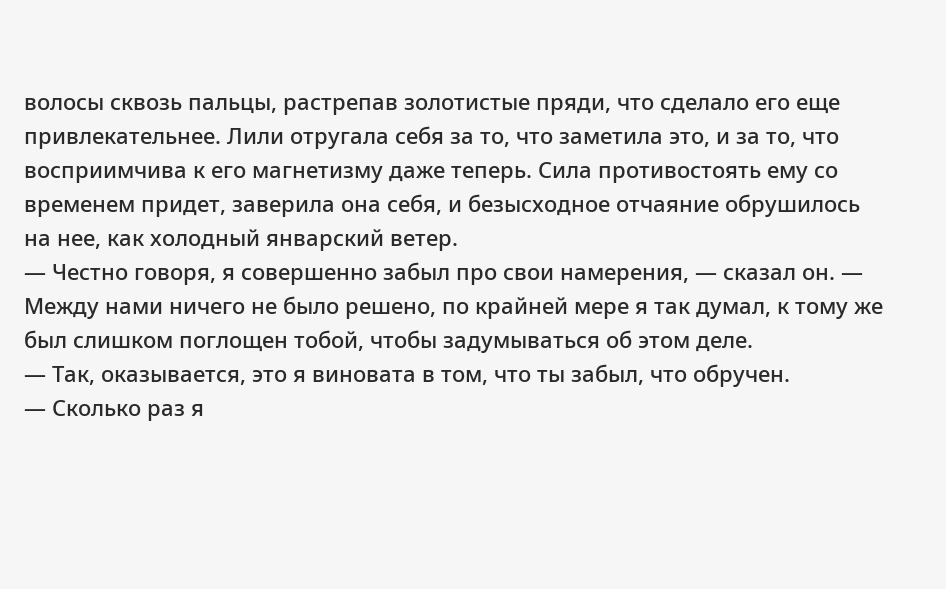волосы сквозь пальцы, растрепав золотистые пряди, что сделало его еще привлекательнее. Лили отругала себя за то, что заметила это, и за то, что восприимчива к его магнетизму даже теперь. Сила противостоять ему со временем придет, заверила она себя, и безысходное отчаяние обрушилось на нее, как холодный январский ветер.
— Честно говоря, я совершенно забыл про свои намерения, — сказал он. — Между нами ничего не было решено, по крайней мере я так думал, к тому же был слишком поглощен тобой, чтобы задумываться об этом деле.
— Так, оказывается, это я виновата в том, что ты забыл, что обручен.
— Сколько раз я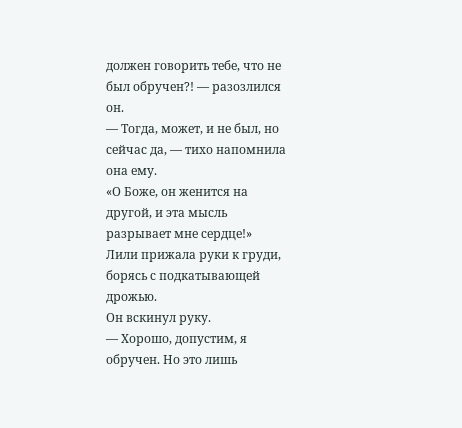должен говорить тебе, что не был обручен?! — разозлился он.
— Тогда, может, и не был, но сейчас да, — тихо напомнила она ему.
«О Боже, он женится на другой, и эта мысль разрывает мне сердце!»
Лили прижала руки к груди, борясь с подкатывающей дрожью.
Он вскинул руку.
— Хорошо, допустим, я обручен. Но это лишь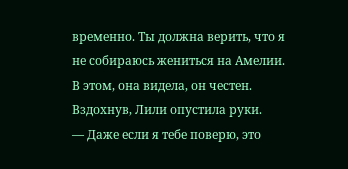временно. Ты должна верить, что я не собираюсь жениться на Амелии.
В этом, она видела, он честен. Вздохнув, Лили опустила руки.
— Даже если я тебе поверю, это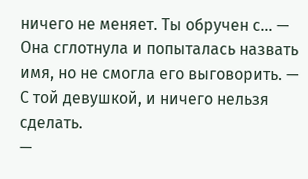ничего не меняет. Ты обручен с… — Она сглотнула и попыталась назвать имя, но не смогла его выговорить. — С той девушкой, и ничего нельзя сделать.
—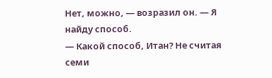Нет, можно, — возразил он. — Я найду способ.
— Какой способ, Итан? Не считая семи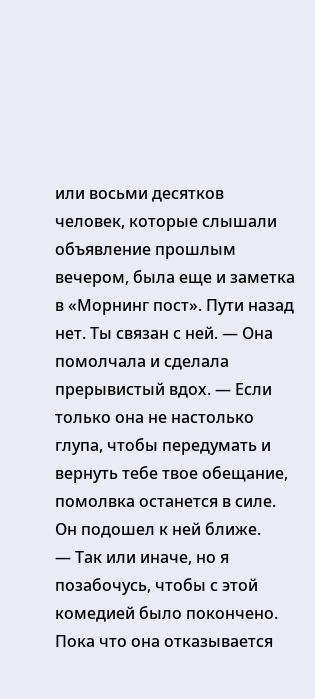или восьми десятков человек, которые слышали объявление прошлым вечером, была еще и заметка в «Морнинг пост». Пути назад нет. Ты связан с ней. — Она помолчала и сделала прерывистый вдох. — Если только она не настолько глупа, чтобы передумать и вернуть тебе твое обещание, помолвка останется в силе.
Он подошел к ней ближе.
— Так или иначе, но я позабочусь, чтобы с этой комедией было покончено. Пока что она отказывается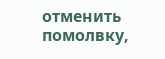отменить помолвку,